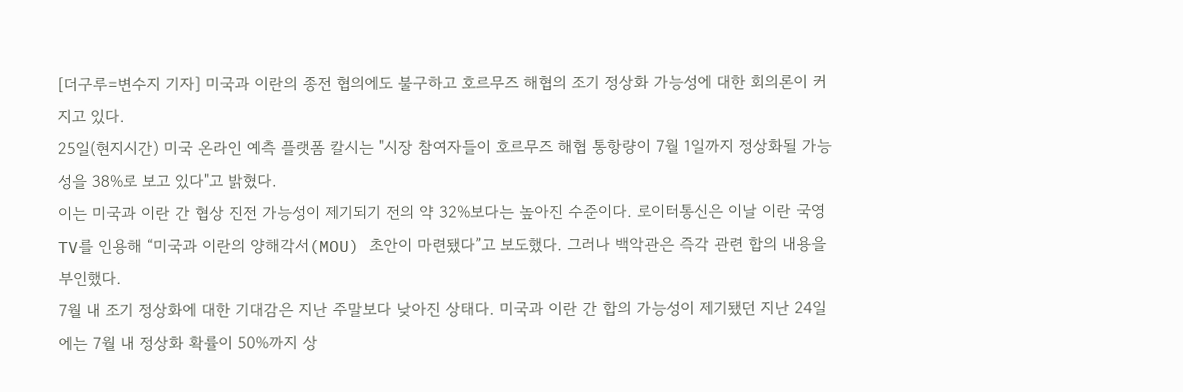[더구루=변수지 기자] 미국과 이란의 종전 협의에도 불구하고 호르무즈 해협의 조기 정상화 가능성에 대한 회의론이 커지고 있다.
25일(현지시간) 미국 온라인 예측 플랫폼 칼시는 "시장 참여자들이 호르무즈 해협 통항량이 7월 1일까지 정상화될 가능성을 38%로 보고 있다"고 밝혔다.
이는 미국과 이란 간 협상 진전 가능성이 제기되기 전의 약 32%보다는 높아진 수준이다. 로이터통신은 이날 이란 국영TV를 인용해 “미국과 이란의 양해각서(MOU) 초안이 마련됐다”고 보도했다. 그러나 백악관은 즉각 관련 합의 내용을 부인했다.
7월 내 조기 정상화에 대한 기대감은 지난 주말보다 낮아진 상태다. 미국과 이란 간 합의 가능성이 제기됐던 지난 24일에는 7월 내 정상화 확률이 50%까지 상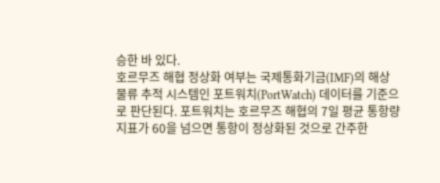승한 바 있다.
호르무즈 해협 정상화 여부는 국제통화기금(IMF)의 해상 물류 추적 시스템인 포트워치(PortWatch) 데이터를 기준으로 판단된다. 포트워치는 호르무즈 해협의 7일 평균 통항량 지표가 60을 넘으면 통항이 정상화된 것으로 간주한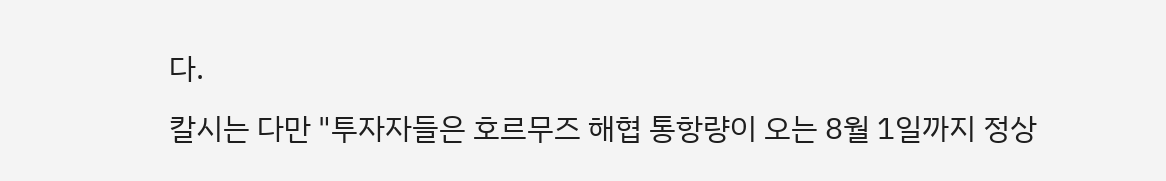다.
칼시는 다만 "투자자들은 호르무즈 해협 통항량이 오는 8월 1일까지 정상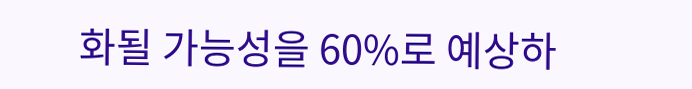화될 가능성을 60%로 예상하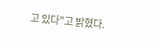고 있다"고 밝혔다.